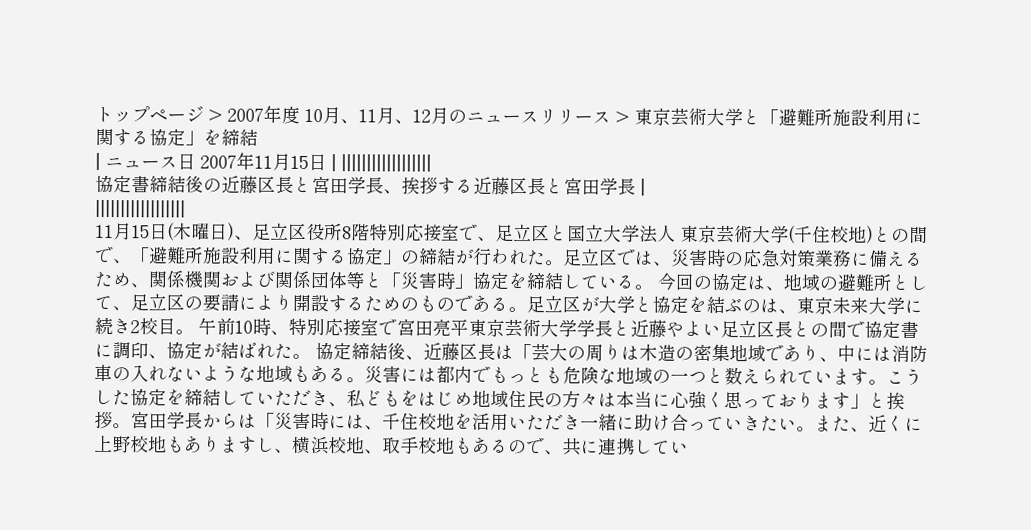トップページ > 2007年度 10月、11月、12月のニュースリリース > 東京芸術大学と「避難所施設利用に関する協定」を締結
| ニュース日 2007年11月15日 | ||||||||||||||||||
協定書締結後の近藤区長と宮田学長、挨拶する近藤区長と宮田学長 |
||||||||||||||||||
11月15日(木曜日)、足立区役所8階特別応接室で、足立区と国立大学法人 東京芸術大学(千住校地)との間で、「避難所施設利用に関する協定」の締結が行われた。足立区では、災害時の応急対策業務に備えるため、関係機関および関係団体等と「災害時」協定を締結している。 今回の協定は、地域の避難所として、足立区の要請により開設するためのものである。足立区が大学と協定を結ぶのは、東京未来大学に続き2校目。 午前10時、特別応接室で宮田亮平東京芸術大学学長と近藤やよい足立区長との間で協定書に調印、協定が結ばれた。 協定締結後、近藤区長は「芸大の周りは木造の密集地域であり、中には消防車の入れないような地域もある。災害には都内でもっとも危険な地域の一つと数えられています。こうした協定を締結していただき、私どもをはじめ地域住民の方々は本当に心強く思っております」と挨拶。宮田学長からは「災害時には、千住校地を活用いただき一緒に助け合っていきたい。また、近くに上野校地もありますし、横浜校地、取手校地もあるので、共に連携してい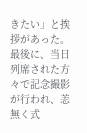きたい」と挨拶があった。 最後に、当日列席された方々で記念撮影が行われ、恙無く式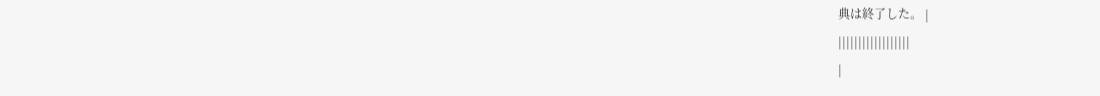典は終了した。 |
||||||||||||||||||
|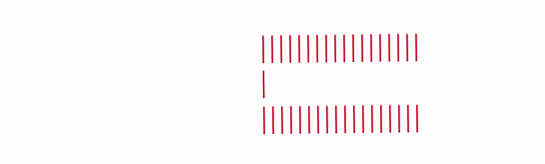||||||||||||||||||
|
||||||||||||||||||